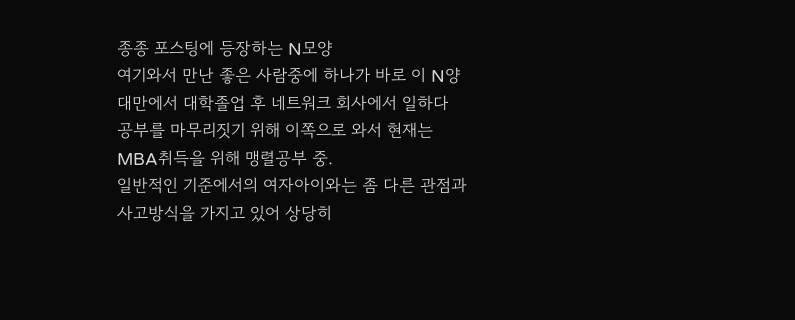종종 포스팅에 등장하는 N모양
여기와서 만난 좋은 사람중에 하나가 바로 이 N양
대만에서 대학졸업 후 네트워크 회사에서 일하다
공부를 마무리짓기 위해 이쪽으로 와서 현재는
MBA취득을 위해 맹렬공부 중.
일반적인 기준에서의 여자아이와는 좀 다른 관점과
사고방식을 가지고 있어 상당히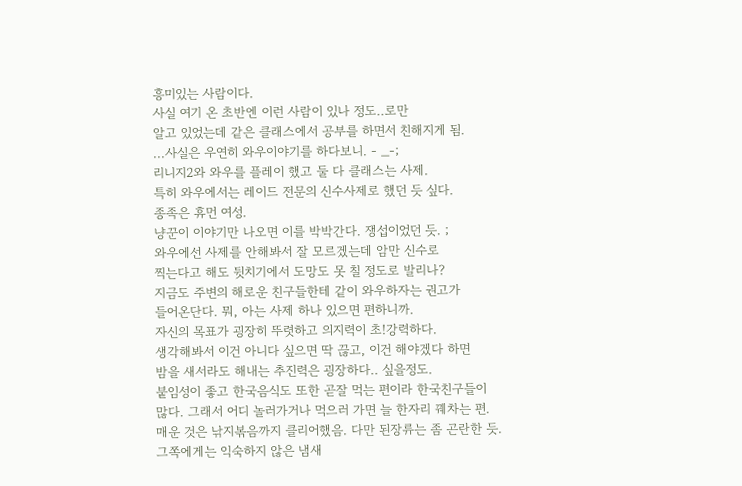흥미있는 사람이다.
사실 여기 온 초반엔 이런 사람이 있나 정도..로만
알고 있었는데 같은 클래스에서 공부를 하면서 친해지게 됨.
...사실은 우연히 와우이야기를 하다보니. - _-;
리니지2와 와우를 플레이 했고 둘 다 클래스는 사제.
특히 와우에서는 레이드 전문의 신수사제로 했던 듯 싶다.
종족은 휴먼 여성.
냥꾼이 이야기만 나오면 이를 박박간다. 쟁섭이었던 듯. ;
와우에선 사제를 안해봐서 잘 모르겠는데 암만 신수로
찍는다고 해도 뒷치기에서 도망도 못 칠 정도로 발리나?
지금도 주변의 해로운 친구들한테 같이 와우하자는 권고가
들어온단다. 뭐, 아는 사제 하나 있으면 편하니까.
자신의 목표가 굉장히 뚜렷하고 의지력이 초!강력하다.
생각해봐서 이건 아니다 싶으면 딱 끊고, 이건 해야겠다 하면
밤을 새서라도 해내는 추진력은 굉장하다.. 싶을정도.
붙임성이 좋고 한국음식도 또한 곧잘 먹는 편이라 한국친구들이
많다. 그래서 어디 놀러가거나 먹으러 가면 늘 한자리 꿰차는 편.
매운 것은 낚지볶음까지 클리어했음. 다만 된장류는 좀 곤란한 듯.
그쪽에게는 익숙하지 않은 냄새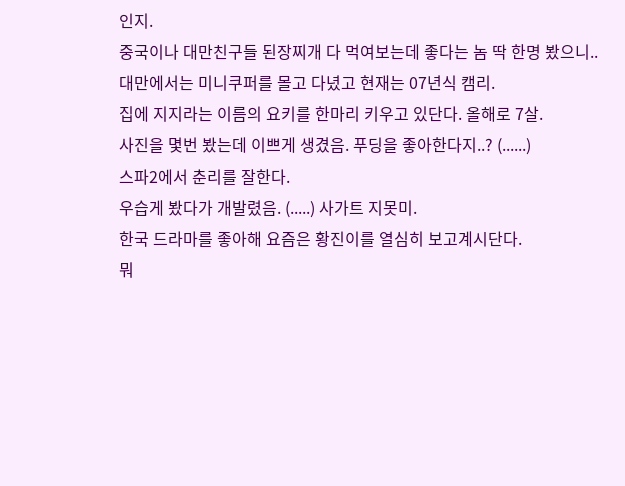인지.
중국이나 대만친구들 된장찌개 다 먹여보는데 좋다는 놈 딱 한명 봤으니..
대만에서는 미니쿠퍼를 몰고 다녔고 현재는 07년식 캠리.
집에 지지라는 이름의 요키를 한마리 키우고 있단다. 올해로 7살.
사진을 몇번 봤는데 이쁘게 생겼음. 푸딩을 좋아한다지..? (......)
스파2에서 춘리를 잘한다.
우습게 봤다가 개발렸음. (.....) 사가트 지못미.
한국 드라마를 좋아해 요즘은 황진이를 열심히 보고계시단다.
뭐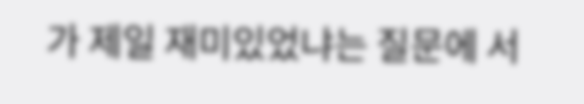가 제일 재미있었냐는 질문에 서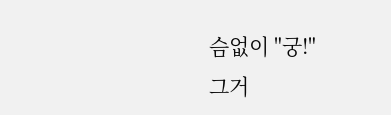슴없이 "궁!"
그거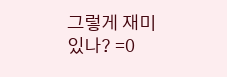그렇게 재미있나? =0